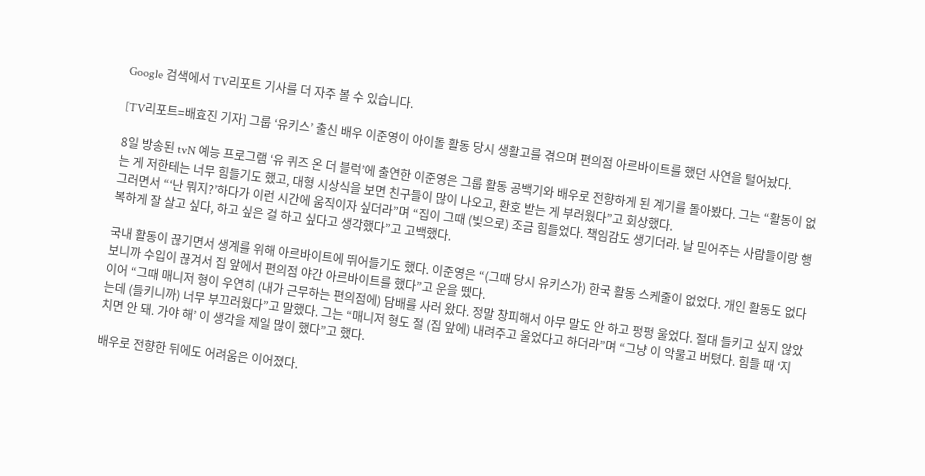Google 검색에서 TV리포트 기사를 더 자주 볼 수 있습니다.

[TV리포트=배효진 기자] 그룹 ‘유키스’ 출신 배우 이준영이 아이돌 활동 당시 생활고를 겪으며 편의점 아르바이트를 했던 사연을 털어놨다.

8일 방송된 tvN 예능 프로그램 ‘유 퀴즈 온 더 블럭’에 출연한 이준영은 그룹 활동 공백기와 배우로 전향하게 된 계기를 돌아봤다. 그는 “활동이 없는 게 저한테는 너무 힘들기도 했고, 대형 시상식을 보면 친구들이 많이 나오고, 환호 받는 게 부러웠다”고 회상했다.
그러면서 “‘난 뭐지?’하다가 이런 시간에 움직이자 싶더라”며 “집이 그때 (빚으로) 조금 힘들었다. 책임감도 생기더라. 날 믿어주는 사람들이랑 행복하게 잘 살고 싶다, 하고 싶은 걸 하고 싶다고 생각했다”고 고백했다.

국내 활동이 끊기면서 생계를 위해 아르바이트에 뛰어들기도 했다. 이준영은 “(그때 당시 유키스가) 한국 활동 스케줄이 없었다. 개인 활동도 없다 보니까 수입이 끊겨서 집 앞에서 편의점 야간 아르바이트를 했다”고 운을 뗐다.
이어 “그때 매니저 형이 우연히 (내가 근무하는 편의점에) 담배를 사러 왔다. 정말 창피해서 아무 말도 안 하고 펑펑 울었다. 절대 들키고 싶지 않았는데 (들키니까) 너무 부끄러웠다”고 말했다. 그는 “매니저 형도 절 (집 앞에) 내려주고 울었다고 하더라”며 “그냥 이 악물고 버텼다. 힘들 때 ‘지치면 안 돼. 가야 해’ 이 생각을 제일 많이 했다”고 했다.

배우로 전향한 뒤에도 어려움은 이어졌다.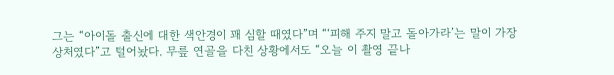그는 “아이돌 출신에 대한 색안경이 꽤 심할 때였다”며 “‘피해 주지 말고 돌아가라’는 말이 가장 상처였다”고 털어놨다. 무릎 연골을 다친 상황에서도 “오늘 이 촬영 끝나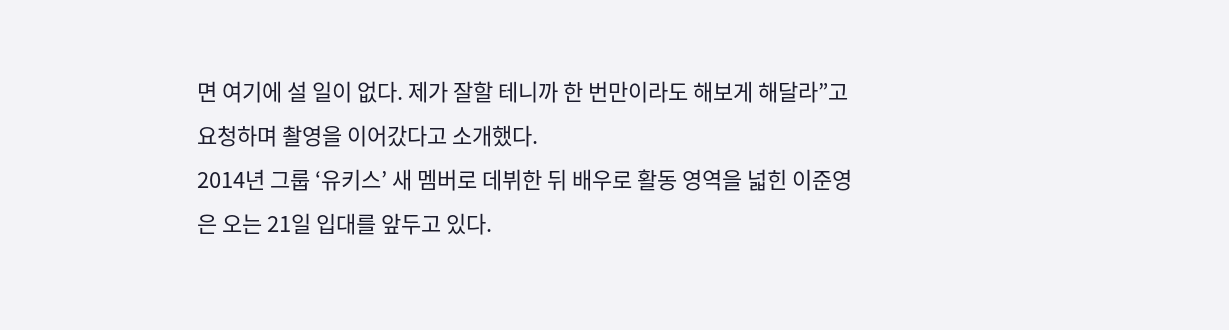면 여기에 설 일이 없다. 제가 잘할 테니까 한 번만이라도 해보게 해달라”고 요청하며 촬영을 이어갔다고 소개했다.
2014년 그룹 ‘유키스’ 새 멤버로 데뷔한 뒤 배우로 활동 영역을 넓힌 이준영은 오는 21일 입대를 앞두고 있다.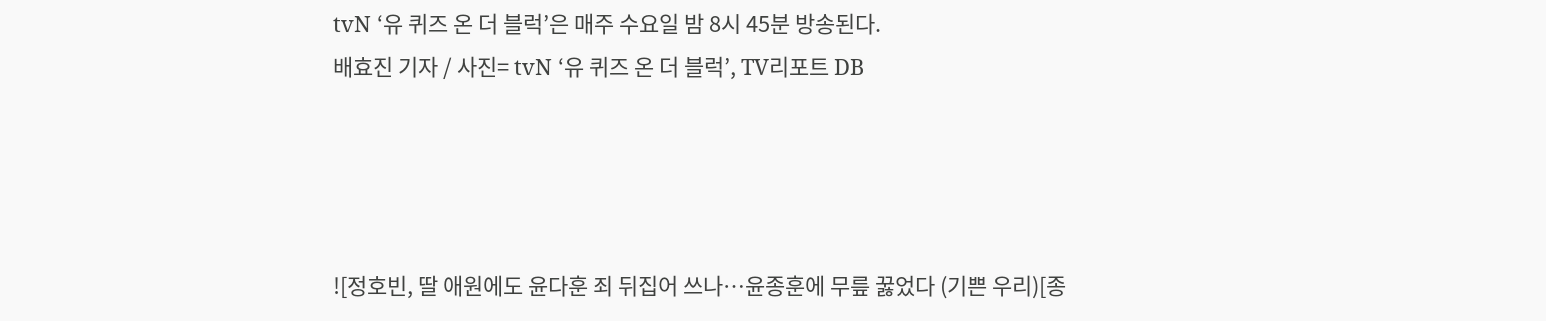tvN ‘유 퀴즈 온 더 블럭’은 매주 수요일 밤 8시 45분 방송된다.
배효진 기자 / 사진= tvN ‘유 퀴즈 온 더 블럭’, TV리포트 DB




![정호빈, 딸 애원에도 윤다훈 죄 뒤집어 쓰나…윤종훈에 무릎 꿇었다 (기쁜 우리)[종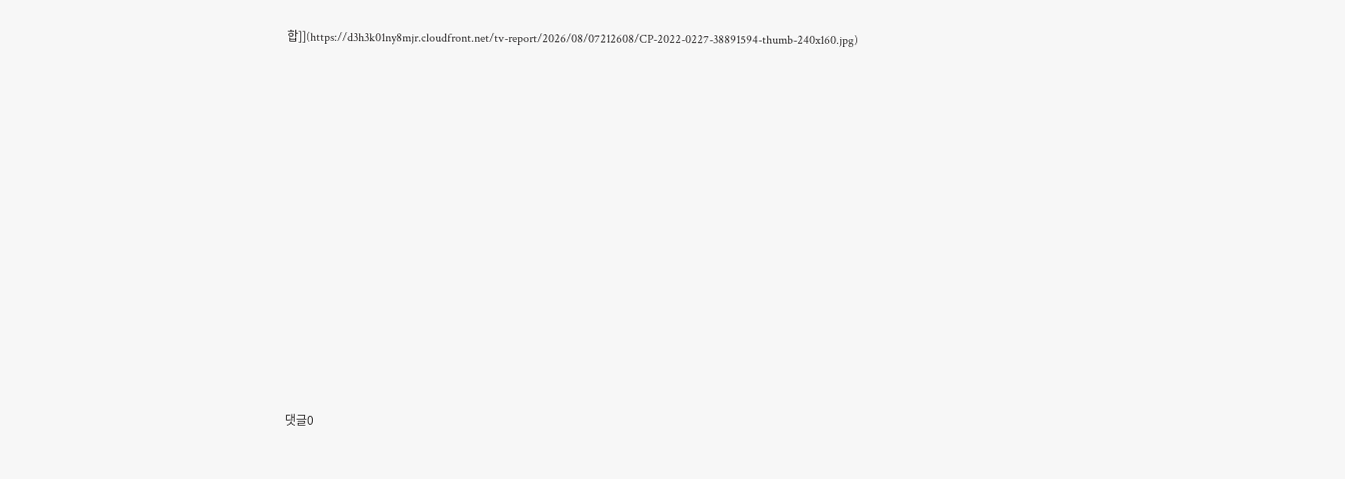합]](https://d3h3k01ny8mjr.cloudfront.net/tv-report/2026/08/07212608/CP-2022-0227-38891594-thumb-240x160.jpg)














댓글0